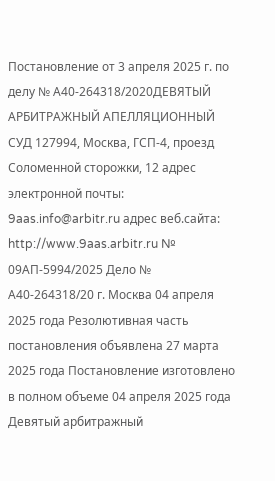Постановление от 3 апреля 2025 г. по делу № А40-264318/2020ДЕВЯТЫЙ АРБИТРАЖНЫЙ АПЕЛЛЯЦИОННЫЙ СУД 127994, Москва, ГСП-4, проезд Соломенной cторожки, 12 адрес электронной почты: 9aas.info@arbitr.ru адрес веб.сайта: http://www.9aas.arbitr.ru № 09АП-5994/2025 Дело № А40-264318/20 г. Москва 04 апреля 2025 года Резолютивная часть постановления объявлена 27 марта 2025 года Постановление изготовлено в полном объеме 04 апреля 2025 года Девятый арбитражный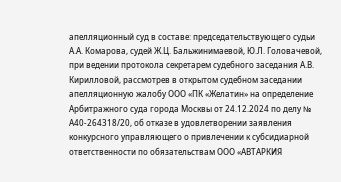апелляционный суд в составе: председательствующего судьи А.А. Комарова, судей Ж.Ц. Бальжинимаевой, Ю.Л. Головачевой, при ведении протокола секретарем судебного заседания А.В. Кирилловой, рассмотрев в открытом судебном заседании апелляционную жалобу ООО «ПК «Желатин» на определение Арбитражного суда города Москвы от 24.12.2024 по делу № А40-264318/20, об отказе в удовлетворении заявления конкурсного управляющего о привлечении к субсидиарной ответственности по обязательствам ООО «АВТАРКИЯ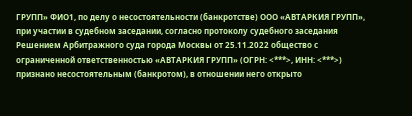ГРУПП» ФИО1, по делу о несостоятельности (банкротстве) ООО «АВТАРКИЯ ГРУПП», при участии в судебном заседании, согласно протоколу судебного заседания Решением Арбитражного суда города Москвы от 25.11.2022 общество с ограниченной ответственностью «АВТАРКИЯ ГРУПП» (ОГРН: <***>, ИНН: <***>) признано несостоятельным (банкротом), в отношении него открыто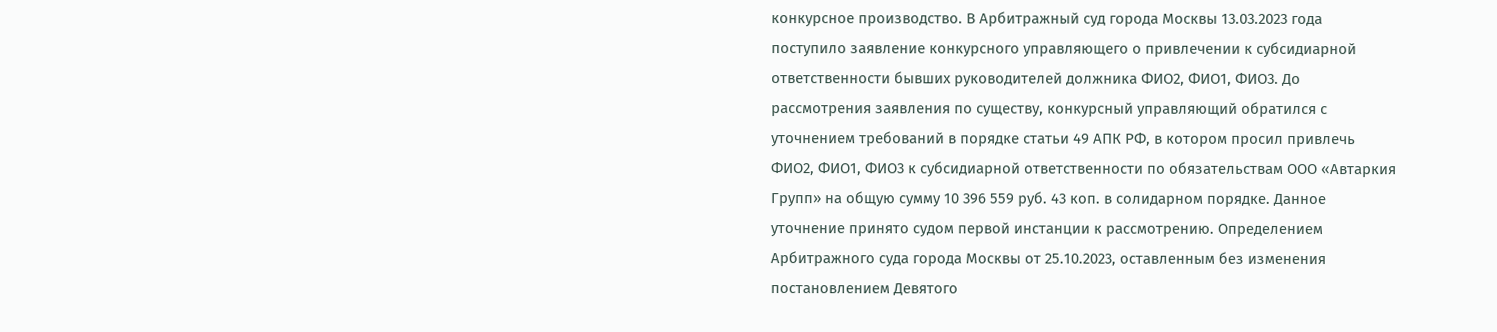конкурсное производство. В Арбитражный суд города Москвы 13.03.2023 года поступило заявление конкурсного управляющего о привлечении к субсидиарной ответственности бывших руководителей должника ФИО2, ФИО1, ФИО3. До рассмотрения заявления по существу, конкурсный управляющий обратился с уточнением требований в порядке статьи 49 АПК РФ, в котором просил привлечь ФИО2, ФИО1, ФИО3 к субсидиарной ответственности по обязательствам ООО «Автаркия Групп» на общую сумму 10 396 559 руб. 43 коп. в солидарном порядке. Данное уточнение принято судом первой инстанции к рассмотрению. Определением Арбитражного суда города Москвы от 25.10.2023, оставленным без изменения постановлением Девятого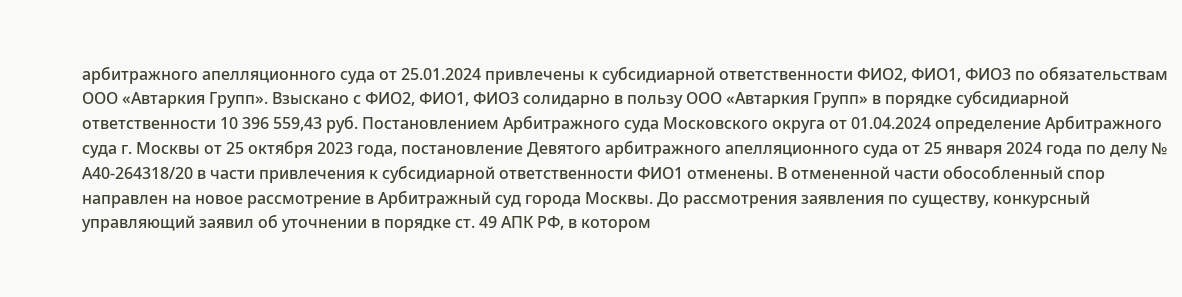арбитражного апелляционного суда от 25.01.2024 привлечены к субсидиарной ответственности ФИО2, ФИО1, ФИО3 по обязательствам ООО «Автаркия Групп». Взыскано с ФИО2, ФИО1, ФИО3 солидарно в пользу ООО «Автаркия Групп» в порядке субсидиарной ответственности 10 396 559,43 руб. Постановлением Арбитражного суда Московского округа от 01.04.2024 определение Арбитражного суда г. Москвы от 25 октября 2023 года, постановление Девятого арбитражного апелляционного суда от 25 января 2024 года по делу № А40-264318/20 в части привлечения к субсидиарной ответственности ФИО1 отменены. В отмененной части обособленный спор направлен на новое рассмотрение в Арбитражный суд города Москвы. До рассмотрения заявления по существу, конкурсный управляющий заявил об уточнении в порядке ст. 49 АПК РФ, в котором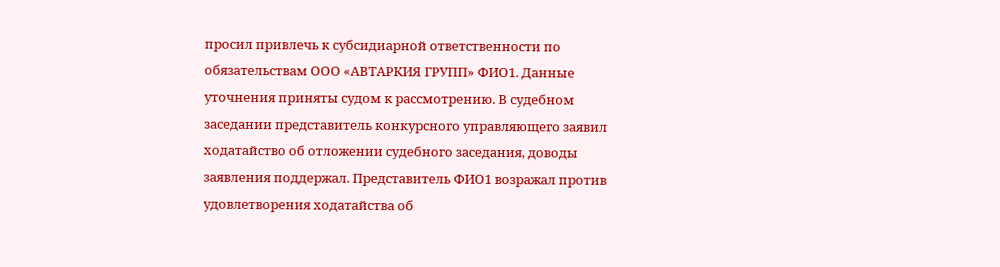просил привлечь к субсидиарной ответственности по обязательствам ООО «АВТАРКИЯ ГРУПП» ФИО1. Данные уточнения приняты судом к рассмотрению. В судебном заседании представитель конкурсного управляющего заявил ходатайство об отложении судебного заседания, доводы заявления поддержал. Представитель ФИО1 возражал против удовлетворения ходатайства об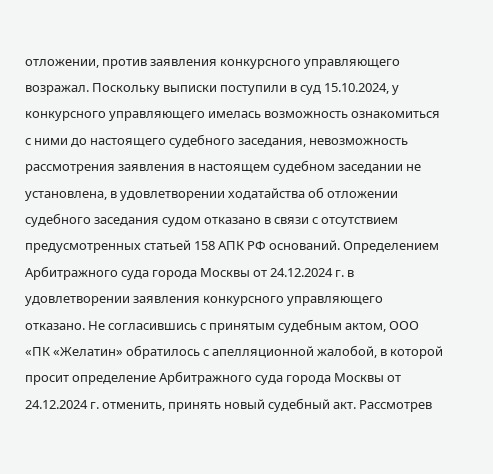отложении, против заявления конкурсного управляющего возражал. Поскольку выписки поступили в суд 15.10.2024, у конкурсного управляющего имелась возможность ознакомиться с ними до настоящего судебного заседания, невозможность рассмотрения заявления в настоящем судебном заседании не установлена, в удовлетворении ходатайства об отложении судебного заседания судом отказано в связи с отсутствием предусмотренных статьей 158 АПК РФ оснований. Определением Арбитражного суда города Москвы от 24.12.2024 г. в удовлетворении заявления конкурсного управляющего отказано. Не согласившись с принятым судебным актом, ООО «ПК «Желатин» обратилось с апелляционной жалобой, в которой просит определение Арбитражного суда города Москвы от 24.12.2024 г. отменить, принять новый судебный акт. Рассмотрев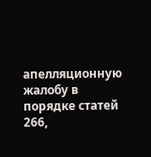апелляционную жалобу в порядке статей 266,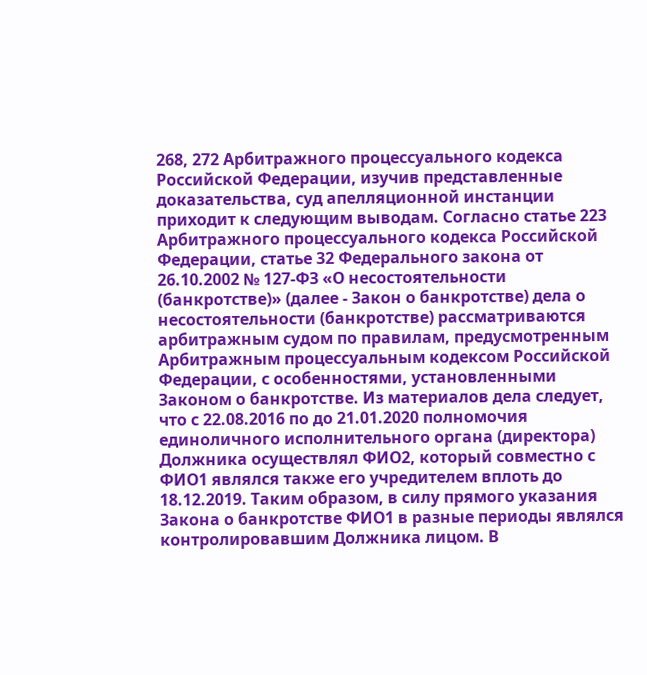268, 272 Арбитражного процессуального кодекса Российской Федерации, изучив представленные доказательства, суд апелляционной инстанции приходит к следующим выводам. Согласно статье 223 Арбитражного процессуального кодекса Российской Федерации, статье 32 Федерального закона от 26.10.2002 № 127-ФЗ «О несостоятельности (банкротстве)» (далее - Закон о банкротстве) дела о несостоятельности (банкротстве) рассматриваются арбитражным судом по правилам, предусмотренным Арбитражным процессуальным кодексом Российской Федерации, с особенностями, установленными Законом о банкротстве. Из материалов дела следует, что с 22.08.2016 по до 21.01.2020 полномочия единоличного исполнительного органа (директора) Должника осуществлял ФИО2, который совместно с ФИО1 являлся также его учредителем вплоть до 18.12.2019. Таким образом, в силу прямого указания Закона о банкротстве ФИО1 в разные периоды являлся контролировавшим Должника лицом. В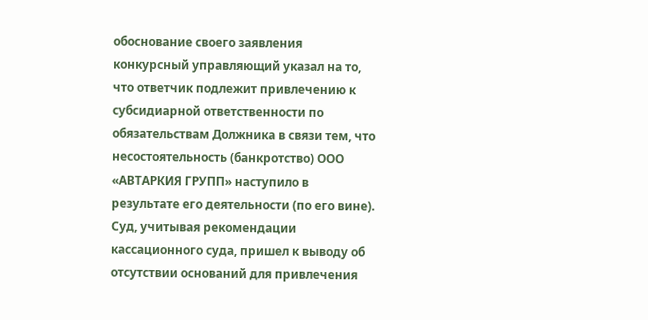обоснование своего заявления конкурсный управляющий указал на то, что ответчик подлежит привлечению к субсидиарной ответственности по обязательствам Должника в связи тем, что несостоятельность (банкротство) ООО «АВТАРКИЯ ГРУПП» наступило в результате его деятельности (по его вине). Суд, учитывая рекомендации кассационного суда, пришел к выводу об отсутствии оснований для привлечения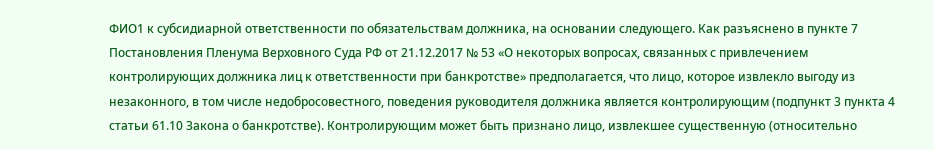ФИО1 к субсидиарной ответственности по обязательствам должника, на основании следующего. Как разъяснено в пункте 7 Постановления Пленума Верховного Суда РФ от 21.12.2017 № 53 «О некоторых вопросах, связанных с привлечением контролирующих должника лиц к ответственности при банкротстве» предполагается, что лицо, которое извлекло выгоду из незаконного, в том числе недобросовестного, поведения руководителя должника является контролирующим (подпункт 3 пункта 4 статьи 61.10 Закона о банкротстве). Контролирующим может быть признано лицо, извлекшее существенную (относительно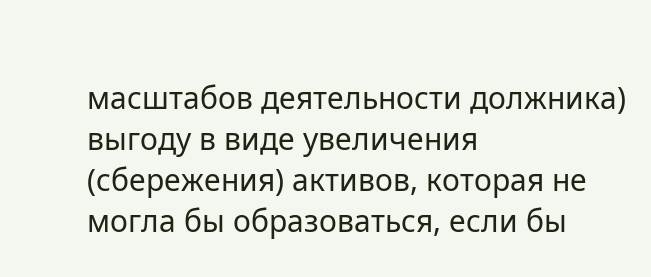масштабов деятельности должника) выгоду в виде увеличения (сбережения) активов, которая не могла бы образоваться, если бы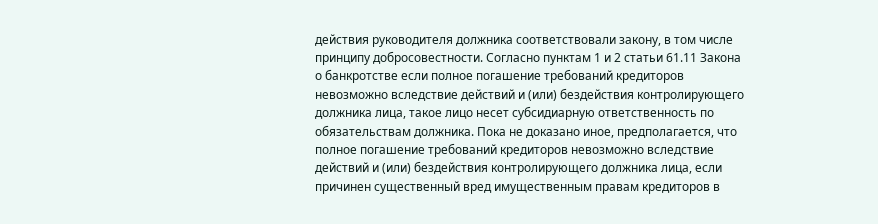действия руководителя должника соответствовали закону, в том числе принципу добросовестности. Согласно пунктам 1 и 2 статьи 61.11 Закона о банкротстве если полное погашение требований кредиторов невозможно вследствие действий и (или) бездействия контролирующего должника лица, такое лицо несет субсидиарную ответственность по обязательствам должника. Пока не доказано иное, предполагается, что полное погашение требований кредиторов невозможно вследствие действий и (или) бездействия контролирующего должника лица, если причинен существенный вред имущественным правам кредиторов в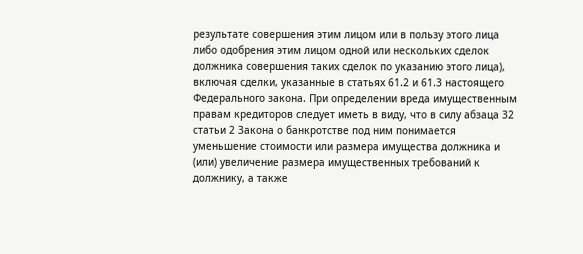результате совершения этим лицом или в пользу этого лица либо одобрения этим лицом одной или нескольких сделок должника совершения таких сделок по указанию этого лица), включая сделки, указанные в статьях 61.2 и 61.3 настоящего Федерального закона. При определении вреда имущественным правам кредиторов следует иметь в виду, что в силу абзаца 32 статьи 2 Закона о банкротстве под ним понимается уменьшение стоимости или размера имущества должника и (или) увеличение размера имущественных требований к должнику, а также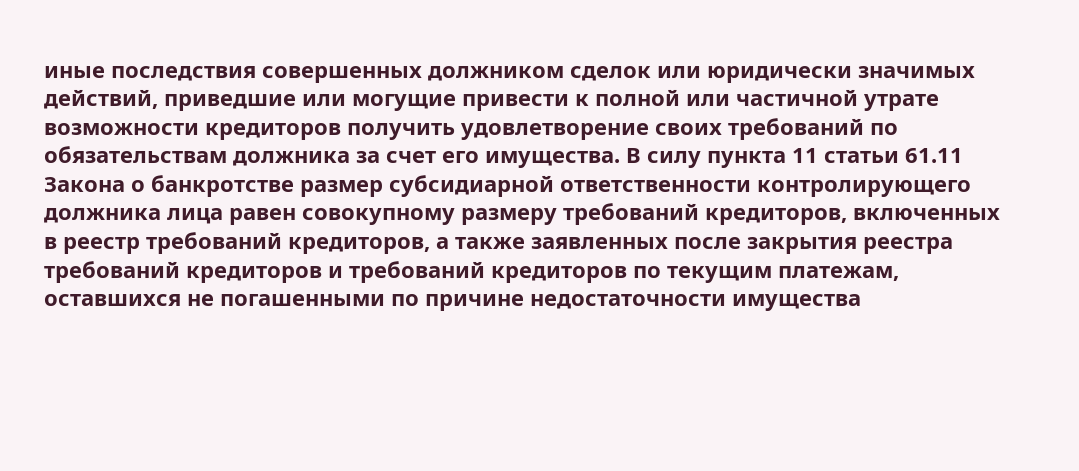иные последствия совершенных должником сделок или юридически значимых действий, приведшие или могущие привести к полной или частичной утрате возможности кредиторов получить удовлетворение своих требований по обязательствам должника за счет его имущества. В силу пункта 11 статьи 61.11 Закона о банкротстве размер субсидиарной ответственности контролирующего должника лица равен совокупному размеру требований кредиторов, включенных в реестр требований кредиторов, а также заявленных после закрытия реестра требований кредиторов и требований кредиторов по текущим платежам, оставшихся не погашенными по причине недостаточности имущества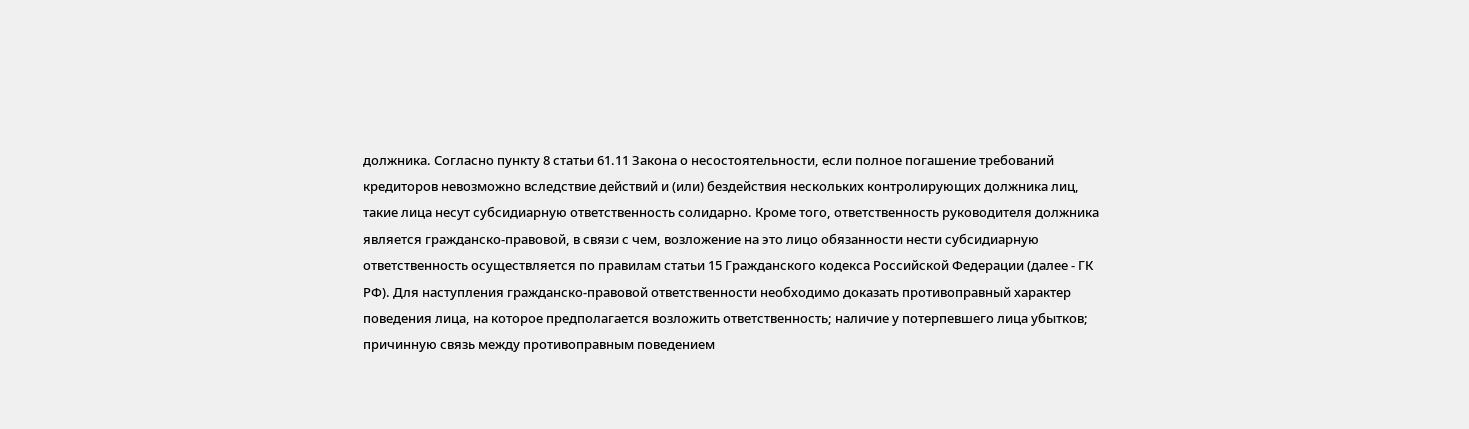должника. Согласно пункту 8 статьи 61.11 Закона о несостоятельности, если полное погашение требований кредиторов невозможно вследствие действий и (или) бездействия нескольких контролирующих должника лиц, такие лица несут субсидиарную ответственность солидарно. Кроме того, ответственность руководителя должника является гражданско-правовой, в связи с чем, возложение на это лицо обязанности нести субсидиарную ответственность осуществляется по правилам статьи 15 Гражданского кодекса Российской Федерации (далее - ГК РФ). Для наступления гражданско-правовой ответственности необходимо доказать противоправный характер поведения лица, на которое предполагается возложить ответственность; наличие у потерпевшего лица убытков; причинную связь между противоправным поведением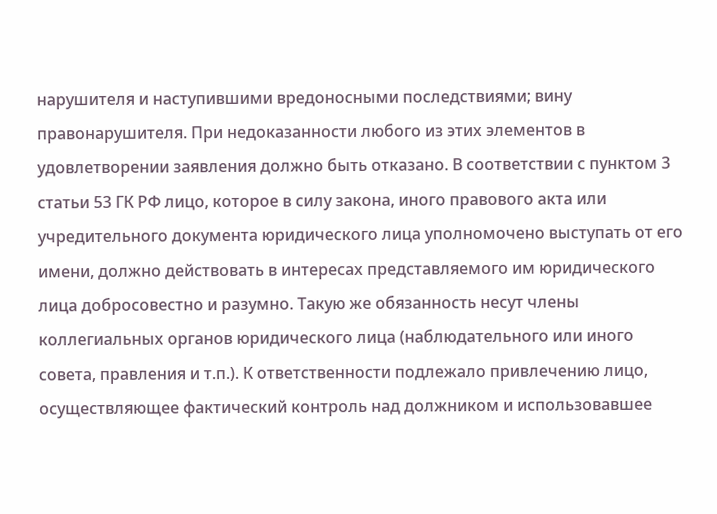нарушителя и наступившими вредоносными последствиями; вину правонарушителя. При недоказанности любого из этих элементов в удовлетворении заявления должно быть отказано. В соответствии с пунктом 3 статьи 53 ГК РФ лицо, которое в силу закона, иного правового акта или учредительного документа юридического лица уполномочено выступать от его имени, должно действовать в интересах представляемого им юридического лица добросовестно и разумно. Такую же обязанность несут члены коллегиальных органов юридического лица (наблюдательного или иного совета, правления и т.п.). К ответственности подлежало привлечению лицо, осуществляющее фактический контроль над должником и использовавшее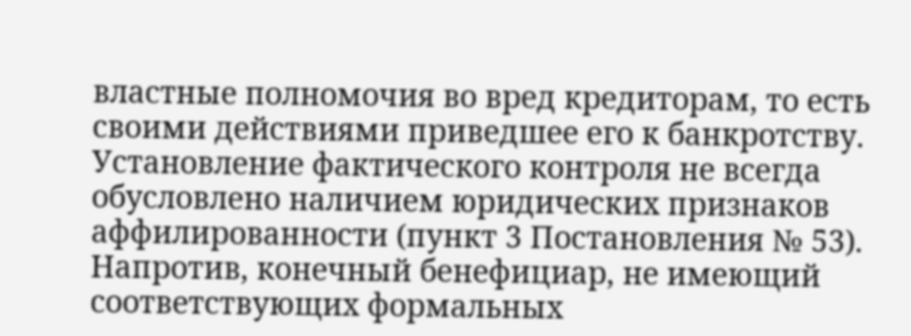властные полномочия во вред кредиторам, то есть своими действиями приведшее его к банкротству. Установление фактического контроля не всегда обусловлено наличием юридических признаков аффилированности (пункт 3 Постановления № 53). Напротив, конечный бенефициар, не имеющий соответствующих формальных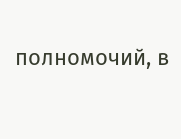полномочий, в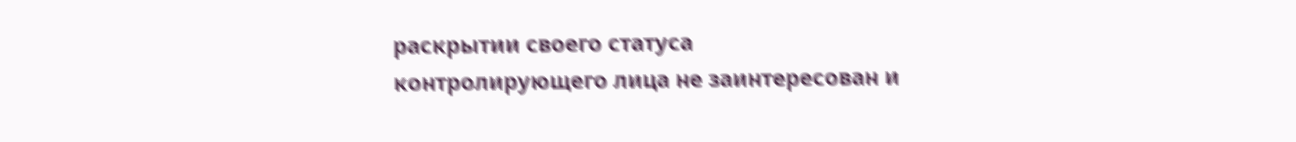раскрытии своего статуса контролирующего лица не заинтересован и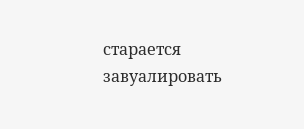старается завуалировать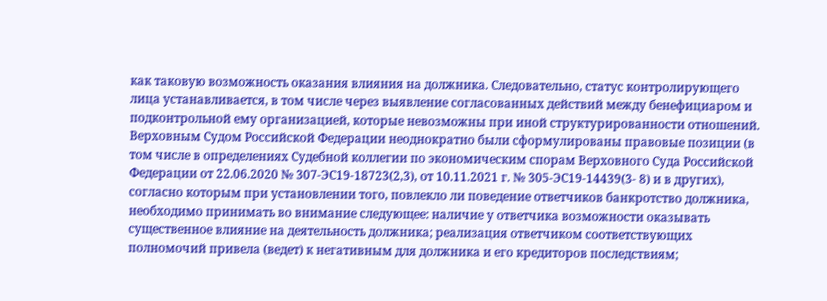как таковую возможность оказания влияния на должника. Следовательно, статус контролирующего лица устанавливается, в том числе через выявление согласованных действий между бенефициаром и подконтрольной ему организацией, которые невозможны при иной структурированности отношений. Верховным Судом Российской Федерации неоднократно были сформулированы правовые позиции (в том числе в определениях Судебной коллегии по экономическим спорам Верховного Суда Российской Федерации от 22.06.2020 № 307-ЭС19-18723(2,3), от 10.11.2021 г. № 305-ЭС19-14439(3- 8) и в других), согласно которым при установлении того, повлекло ли поведение ответчиков банкротство должника, необходимо принимать во внимание следующее: наличие у ответчика возможности оказывать существенное влияние на деятельность должника; реализация ответчиком соответствующих полномочий привела (ведет) к негативным для должника и его кредиторов последствиям;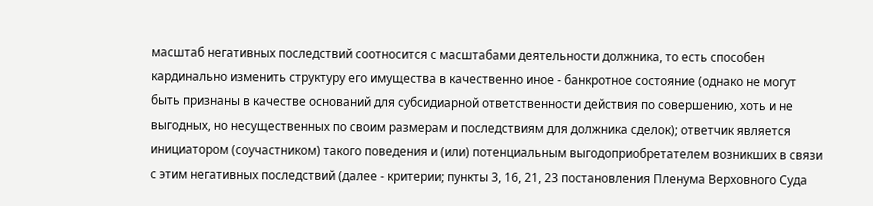масштаб негативных последствий соотносится с масштабами деятельности должника, то есть способен кардинально изменить структуру его имущества в качественно иное - банкротное состояние (однако не могут быть признаны в качестве оснований для субсидиарной ответственности действия по совершению, хоть и не выгодных, но несущественных по своим размерам и последствиям для должника сделок); ответчик является инициатором (соучастником) такого поведения и (или) потенциальным выгодоприобретателем возникших в связи с этим негативных последствий (далее - критерии; пункты 3, 16, 21, 23 постановления Пленума Верховного Суда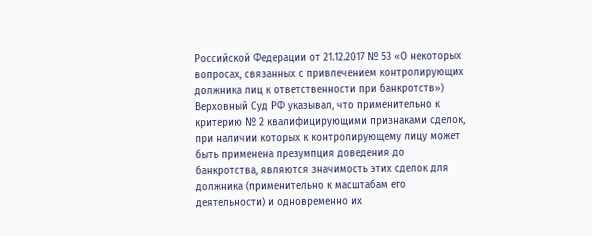Российской Федерации от 21.12.2017 № 53 «О некоторых вопросах, связанных с привлечением контролирующих должника лиц к ответственности при банкротств») Верховный Суд РФ указывал, что применительно к критерию № 2 квалифицирующими признаками сделок, при наличии которых к контролирующему лицу может быть применена презумпция доведения до банкротства, являются значимость этих сделок для должника (применительно к масштабам его деятельности) и одновременно их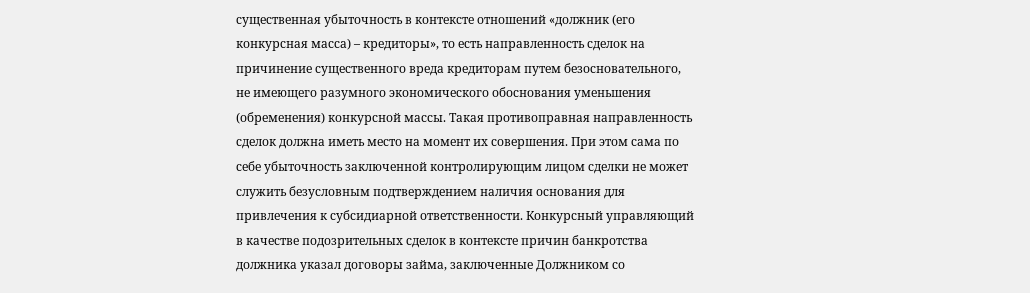существенная убыточность в контексте отношений «должник (его конкурсная масса) – кредиторы», то есть направленность сделок на причинение существенного вреда кредиторам путем безосновательного, не имеющего разумного экономического обоснования уменьшения (обременения) конкурсной массы. Такая противоправная направленность сделок должна иметь место на момент их совершения. При этом сама по себе убыточность заключенной контролирующим лицом сделки не может служить безусловным подтверждением наличия основания для привлечения к субсидиарной ответственности. Конкурсный управляющий в качестве подозрительных сделок в контексте причин банкротства должника указал договоры займа, заключенные Должником со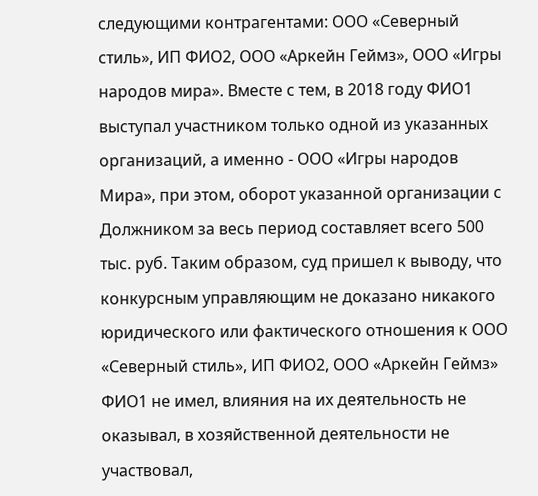следующими контрагентами: ООО «Северный стиль», ИП ФИО2, ООО «Аркейн Геймз», ООО «Игры народов мира». Вместе с тем, в 2018 году ФИО1 выступал участником только одной из указанных организаций, а именно - ООО «Игры народов Мира», при этом, оборот указанной организации с Должником за весь период составляет всего 500 тыс. руб. Таким образом, суд пришел к выводу, что конкурсным управляющим не доказано никакого юридического или фактического отношения к ООО «Северный стиль», ИП ФИО2, ООО «Аркейн Геймз» ФИО1 не имел, влияния на их деятельность не оказывал, в хозяйственной деятельности не участвовал,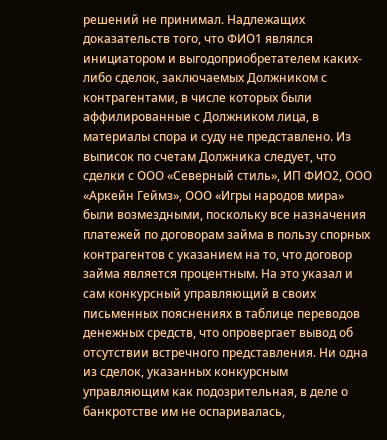решений не принимал. Надлежащих доказательств того, что ФИО1 являлся инициатором и выгодоприобретателем каких-либо сделок, заключаемых Должником с контрагентами, в числе которых были аффилированные с Должником лица, в материалы спора и суду не представлено. Из выписок по счетам Должника следует, что сделки с ООО «Северный стиль», ИП ФИО2, ООО «Аркейн Геймз», ООО «Игры народов мира» были возмездными, поскольку все назначения платежей по договорам займа в пользу спорных контрагентов с указанием на то, что договор займа является процентным. На это указал и сам конкурсный управляющий в своих письменных пояснениях в таблице переводов денежных средств, что опровергает вывод об отсутствии встречного представления. Ни одна из сделок, указанных конкурсным управляющим как подозрительная, в деле о банкротстве им не оспаривалась,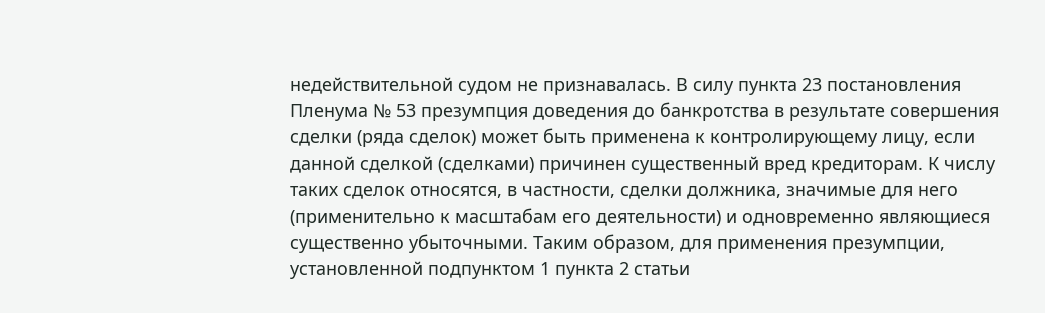недействительной судом не признавалась. В силу пункта 23 постановления Пленума № 53 презумпция доведения до банкротства в результате совершения сделки (ряда сделок) может быть применена к контролирующему лицу, если данной сделкой (сделками) причинен существенный вред кредиторам. К числу таких сделок относятся, в частности, сделки должника, значимые для него (применительно к масштабам его деятельности) и одновременно являющиеся существенно убыточными. Таким образом, для применения презумпции, установленной подпунктом 1 пункта 2 статьи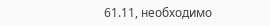61.11, необходимо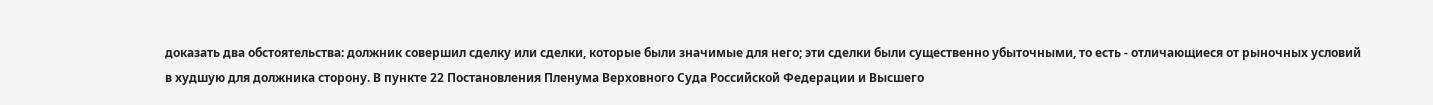доказать два обстоятельства: должник совершил сделку или сделки, которые были значимые для него; эти сделки были существенно убыточными, то есть - отличающиеся от рыночных условий в худшую для должника сторону. В пункте 22 Постановления Пленума Верховного Суда Российской Федерации и Высшего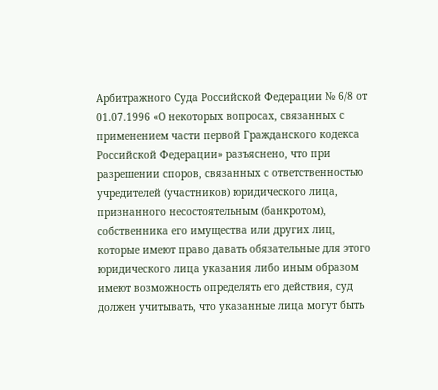Арбитражного Суда Российской Федерации № 6/8 от 01.07.1996 «О некоторых вопросах, связанных с применением части первой Гражданского кодекса Российской Федерации» разъяснено, что при разрешении споров, связанных с ответственностью учредителей (участников) юридического лица, признанного несостоятельным (банкротом), собственника его имущества или других лиц, которые имеют право давать обязательные для этого юридического лица указания либо иным образом имеют возможность определять его действия, суд должен учитывать, что указанные лица могут быть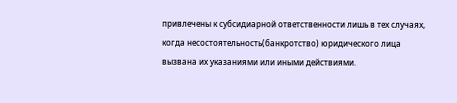привлечены к субсидиарной ответственности лишь в тех случаях, когда несостоятельность(банкротство) юридического лица вызвана их указаниями или иными действиями.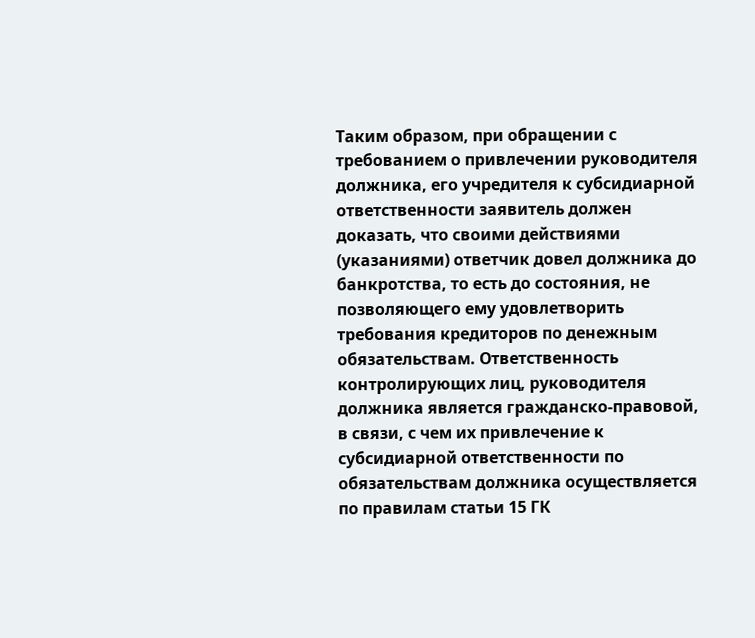Таким образом, при обращении с требованием о привлечении руководителя должника, его учредителя к субсидиарной ответственности заявитель должен доказать, что своими действиями (указаниями) ответчик довел должника до банкротства, то есть до состояния, не позволяющего ему удовлетворить требования кредиторов по денежным обязательствам. Ответственность контролирующих лиц, руководителя должника является гражданско-правовой, в связи, с чем их привлечение к субсидиарной ответственности по обязательствам должника осуществляется по правилам статьи 15 ГК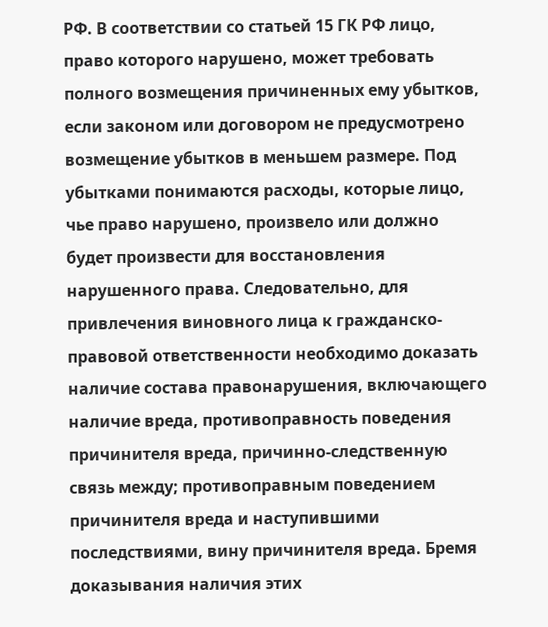РФ. В соответствии со статьей 15 ГК РФ лицо, право которого нарушено, может требовать полного возмещения причиненных ему убытков, если законом или договором не предусмотрено возмещение убытков в меньшем размере. Под убытками понимаются расходы, которые лицо, чье право нарушено, произвело или должно будет произвести для восстановления нарушенного права. Следовательно, для привлечения виновного лица к гражданско-правовой ответственности необходимо доказать наличие состава правонарушения, включающего наличие вреда, противоправность поведения причинителя вреда, причинно-следственную связь между; противоправным поведением причинителя вреда и наступившими последствиями, вину причинителя вреда. Бремя доказывания наличия этих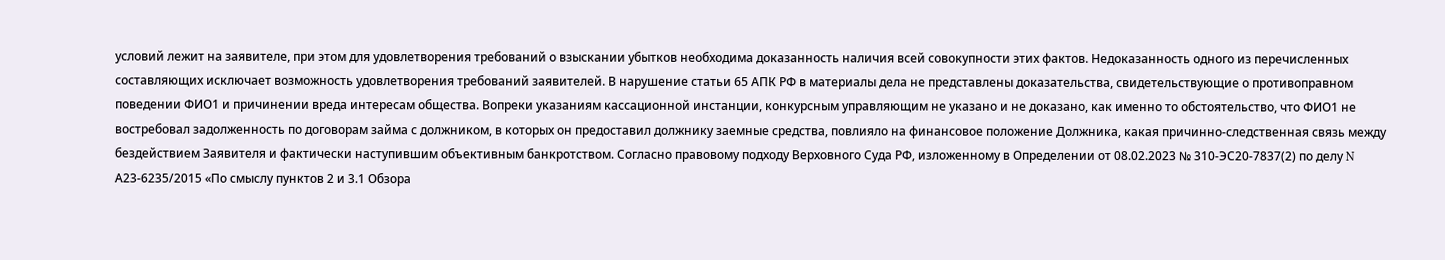условий лежит на заявителе, при этом для удовлетворения требований о взыскании убытков необходима доказанность наличия всей совокупности этих фактов. Недоказанность одного из перечисленных составляющих исключает возможность удовлетворения требований заявителей. В нарушение статьи 65 АПК РФ в материалы дела не представлены доказательства, свидетельствующие о противоправном поведении ФИО1 и причинении вреда интересам общества. Вопреки указаниям кассационной инстанции, конкурсным управляющим не указано и не доказано, как именно то обстоятельство, что ФИО1 не востребовал задолженность по договорам займа с должником, в которых он предоставил должнику заемные средства, повлияло на финансовое положение Должника, какая причинно-следственная связь между бездействием Заявителя и фактически наступившим объективным банкротством. Согласно правовому подходу Верховного Суда РФ, изложенному в Определении от 08.02.2023 № 310-ЭС20-7837(2) по делу N А23-6235/2015 «По смыслу пунктов 2 и 3.1 Обзора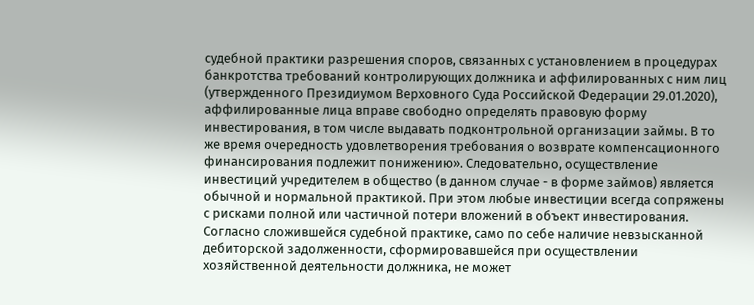судебной практики разрешения споров, связанных с установлением в процедурах банкротства требований контролирующих должника и аффилированных с ним лиц (утвержденного Президиумом Верховного Суда Российской Федерации 29.01.2020), аффилированные лица вправе свободно определять правовую форму инвестирования, в том числе выдавать подконтрольной организации займы. В то же время очередность удовлетворения требования о возврате компенсационного финансирования подлежит понижению». Следовательно, осуществление инвестиций учредителем в общество (в данном случае - в форме займов) является обычной и нормальной практикой. При этом любые инвестиции всегда сопряжены с рисками полной или частичной потери вложений в объект инвестирования. Согласно сложившейся судебной практике, само по себе наличие невзысканной дебиторской задолженности, сформировавшейся при осуществлении хозяйственной деятельности должника, не может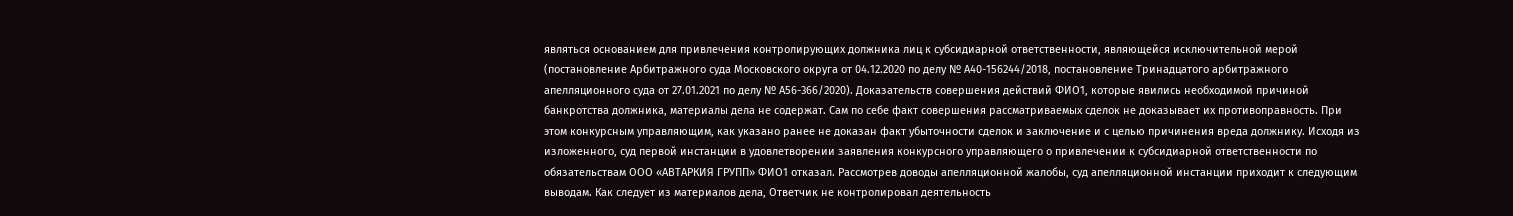являться основанием для привлечения контролирующих должника лиц к субсидиарной ответственности, являющейся исключительной мерой (постановление Арбитражного суда Московского округа от 04.12.2020 по делу № А40-156244/2018, постановление Тринадцатого арбитражного апелляционного суда от 27.01.2021 по делу № А56-366/2020). Доказательств совершения действий ФИО1, которые явились необходимой причиной банкротства должника, материалы дела не содержат. Сам по себе факт совершения рассматриваемых сделок не доказывает их противоправность. При этом конкурсным управляющим, как указано ранее не доказан факт убыточности сделок и заключение и с целью причинения вреда должнику. Исходя из изложенного, суд первой инстанции в удовлетворении заявления конкурсного управляющего о привлечении к субсидиарной ответственности по обязательствам ООО «АВТАРКИЯ ГРУПП» ФИО1 отказал. Рассмотрев доводы апелляционной жалобы, суд апелляционной инстанции приходит к следующим выводам. Как следует из материалов дела, Ответчик не контролировал деятельность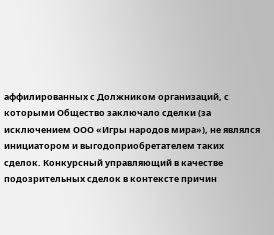аффилированных с Должником организаций, с которыми Общество заключало сделки (за исключением ООО «Игры народов мира»), не являлся инициатором и выгодоприобретателем таких сделок. Конкурсный управляющий в качестве подозрительных сделок в контексте причин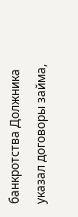банкротства Должника указал договоры займа,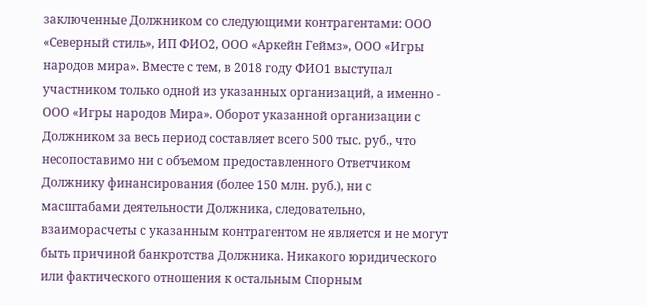заключенные Должником со следующими контрагентами: ООО «Северный стиль», ИП ФИО2, ООО «Аркейн Геймз», ООО «Игры народов мира». Вместе с тем, в 2018 году ФИО1 выступал участником только одной из указанных организаций, а именно - ООО «Игры народов Мира». Оборот указанной организации с Должником за весь период составляет всего 500 тыс. руб., что несопоставимо ни с объемом предоставленного Ответчиком Должнику финансирования (более 150 млн. руб.), ни с масштабами деятельности Должника, следовательно, взаиморасчеты с указанным контрагентом не является и не могут быть причиной банкротства Должника. Никакого юридического или фактического отношения к остальным Спорным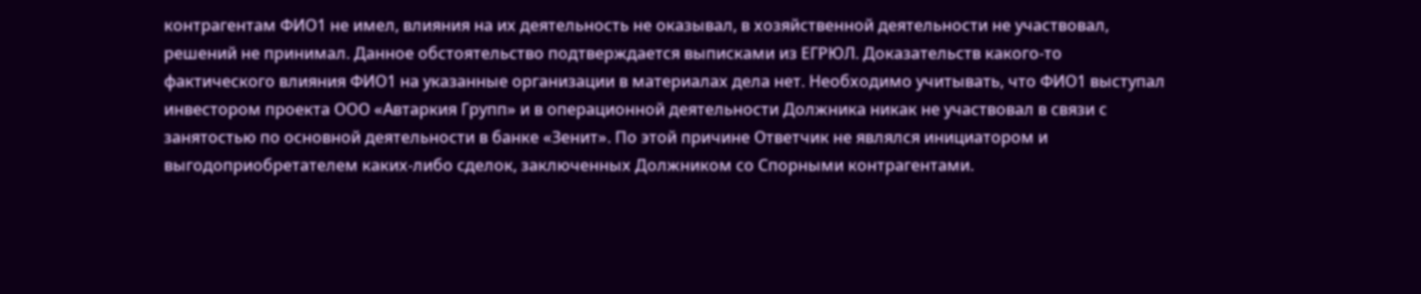контрагентам ФИО1 не имел, влияния на их деятельность не оказывал, в хозяйственной деятельности не участвовал, решений не принимал. Данное обстоятельство подтверждается выписками из ЕГРЮЛ. Доказательств какого-то фактического влияния ФИО1 на указанные организации в материалах дела нет. Необходимо учитывать, что ФИО1 выступал инвестором проекта ООО «Автаркия Групп» и в операционной деятельности Должника никак не участвовал в связи с занятостью по основной деятельности в банке «Зенит». По этой причине Ответчик не являлся инициатором и выгодоприобретателем каких-либо сделок, заключенных Должником со Спорными контрагентами.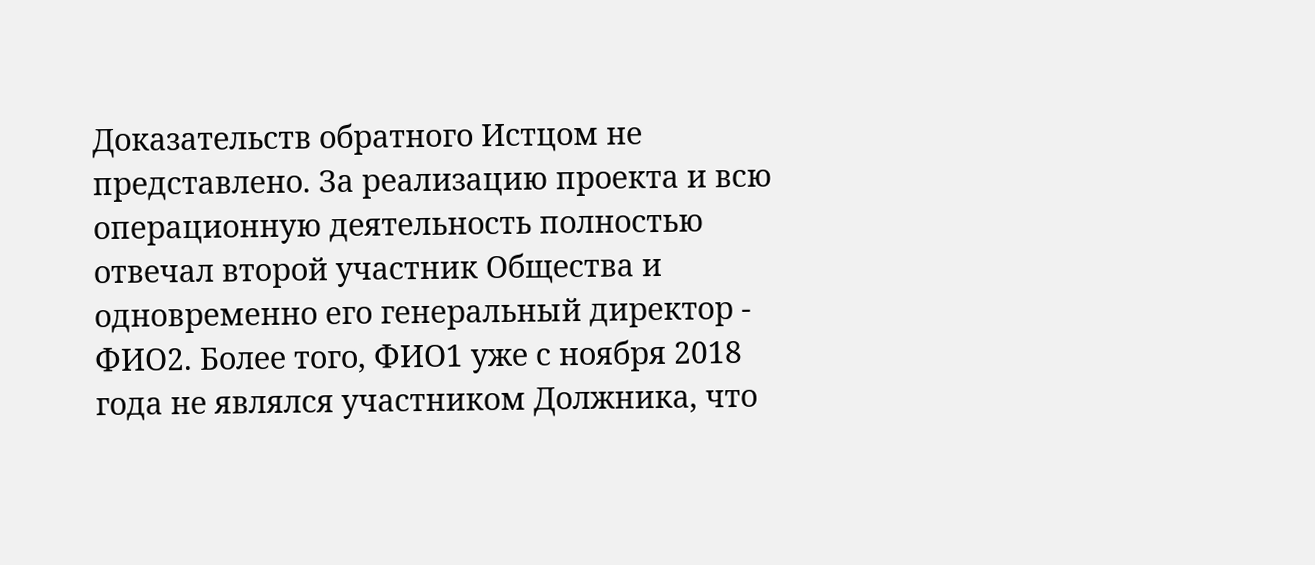Доказательств обратного Истцом не представлено. За реализацию проекта и всю операционную деятельность полностью отвечал второй участник Общества и одновременно его генеральный директор - ФИО2. Более того, ФИО1 уже с ноября 2018 года не являлся участником Должника, что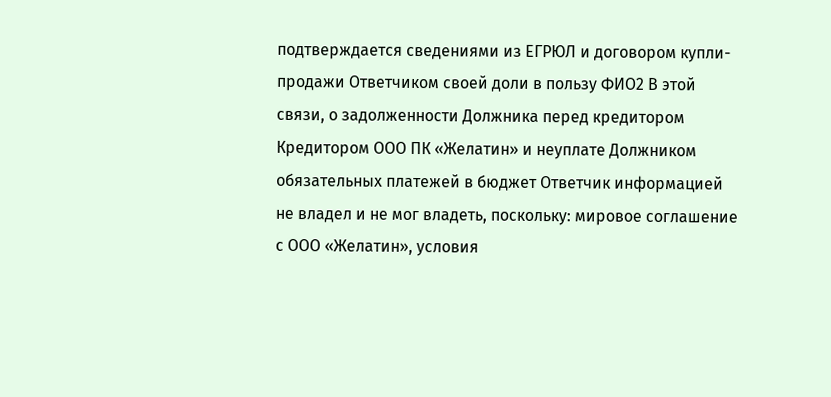подтверждается сведениями из ЕГРЮЛ и договором купли-продажи Ответчиком своей доли в пользу ФИО2 В этой связи, о задолженности Должника перед кредитором Кредитором ООО ПК «Желатин» и неуплате Должником обязательных платежей в бюджет Ответчик информацией не владел и не мог владеть, поскольку: мировое соглашение с ООО «Желатин», условия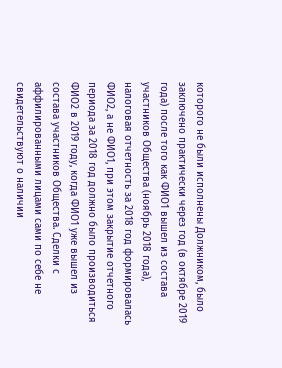которого не были исполнены Должником, было заключено практически через год (в октябре 2019 года) после того как ФИО1 вышел из состава участников Общества (ноябрь 2018 года), налоговая отчетность за 2018 год формировалась ФИО2, а не ФИО1, при этом закрытие отчетного периода за 2018 год должно было производиться ФИО2 в 2019 году, когда ФИО1 уже вышел из состава участников Общества. Сделки с аффилированными лицами сами по себе не свидетельствуют о наличии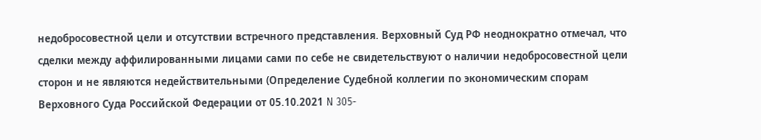недобросовестной цели и отсутствии встречного представления. Верховный Суд РФ неоднократно отмечал, что сделки между аффилированными лицами сами по себе не свидетельствуют о наличии недобросовестной цели сторон и не являются недействительными (Определение Судебной коллегии по экономическим спорам Верховного Суда Российской Федерации от 05.10.2021 N 305-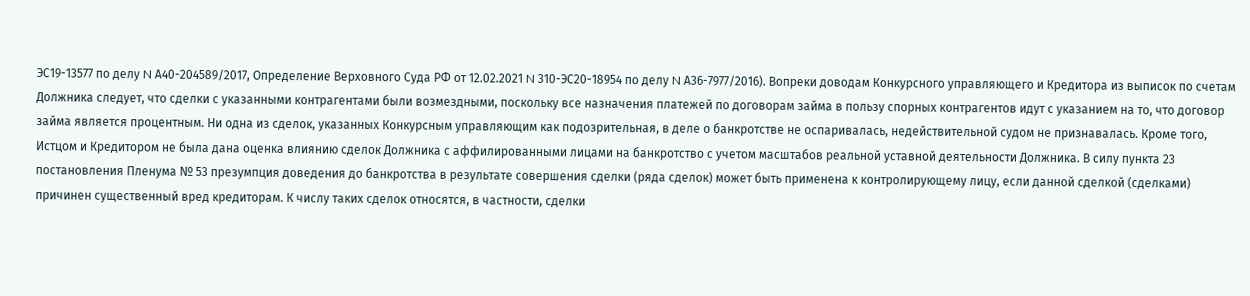ЭС19-13577 по делу N А40-204589/2017, Определение Верховного Суда РФ от 12.02.2021 N 310-ЭС20-18954 по делу N А36-7977/2016). Вопреки доводам Конкурсного управляющего и Кредитора из выписок по счетам Должника следует, что сделки с указанными контрагентами были возмездными, поскольку все назначения платежей по договорам займа в пользу спорных контрагентов идут с указанием на то, что договор займа является процентным. Ни одна из сделок, указанных Конкурсным управляющим как подозрительная, в деле о банкротстве не оспаривалась, недействительной судом не признавалась. Кроме того, Истцом и Кредитором не была дана оценка влиянию сделок Должника с аффилированными лицами на банкротство с учетом масштабов реальной уставной деятельности Должника. В силу пункта 23 постановления Пленума № 53 презумпция доведения до банкротства в результате совершения сделки (ряда сделок) может быть применена к контролирующему лицу, если данной сделкой (сделками) причинен существенный вред кредиторам. К числу таких сделок относятся, в частности, сделки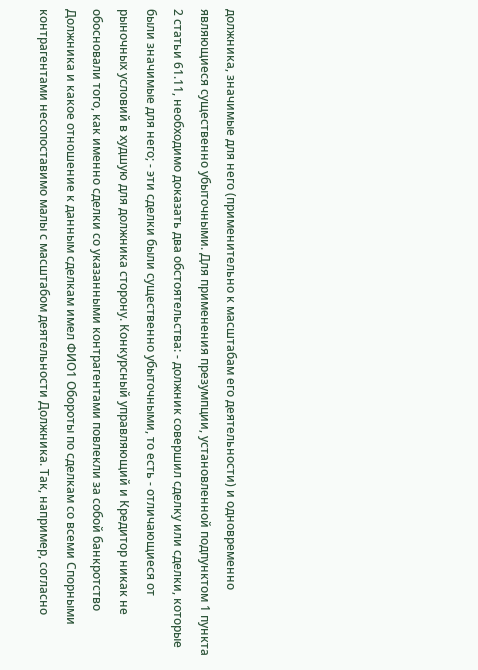должника, значимые для него (применительно к масштабам его деятельности) и одновременно являющиеся существенно убыточными. Для применения презумпции, установленной подпунктом 1 пункта 2 статьи 61.11, необходимо доказать два обстоятельства: - должник совершил сделку или сделки, которые были значимые для него; - эти сделки были существенно убыточными, то есть - отличающиеся от рыночных условий в худшую для должника сторону. Конкурсный управляющий и Кредитор никак не обосновали того, как именно сделки со указанными контрагентами повлекли за собой банкротство Должника и какое отношение к данным сделкам имел ФИО1 Обороты по сделкам со всеми Спорными контрагентами несопоставимо малы с масштабом деятельности Должника. Так, например, согласно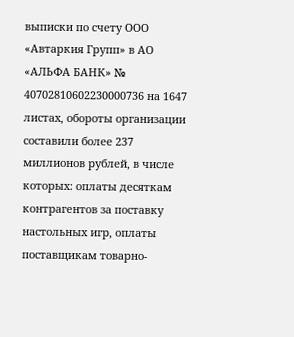выписки по счету ООО «Автаркия Групп» в АО «АЛЬФА БАНК» № 40702810602230000736 на 1647 листах, обороты организации составили более 237 миллионов рублей, в числе которых: оплаты десяткам контрагентов за поставку настольных игр, оплаты поставщикам товарно-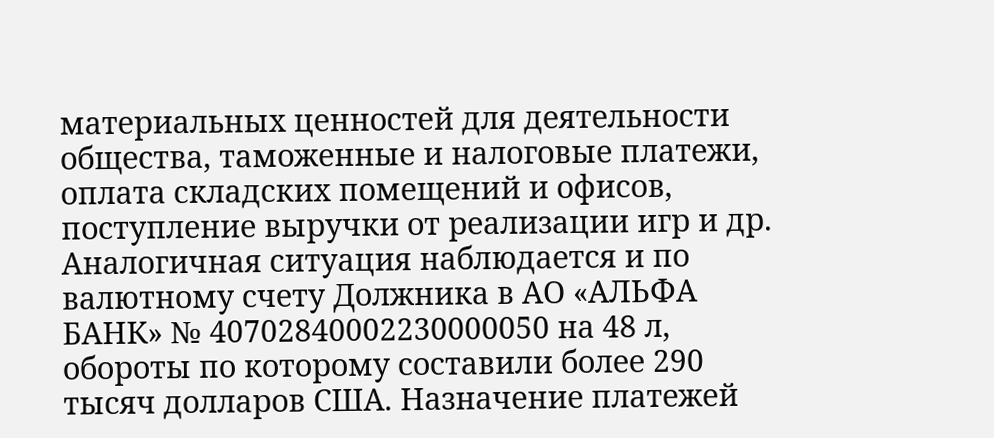материальных ценностей для деятельности общества, таможенные и налоговые платежи, оплата складских помещений и офисов, поступление выручки от реализации игр и др. Аналогичная ситуация наблюдается и по валютному счету Должника в АО «АЛЬФА БАНК» № 40702840002230000050 на 48 л, обороты по которому составили более 290 тысяч долларов США. Назначение платежей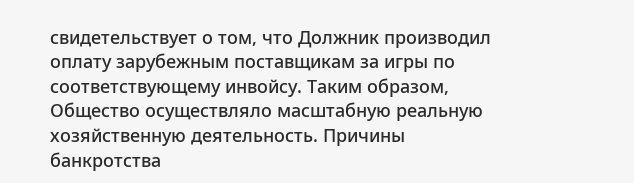свидетельствует о том, что Должник производил оплату зарубежным поставщикам за игры по соответствующему инвойсу. Таким образом, Общество осуществляло масштабную реальную хозяйственную деятельность. Причины банкротства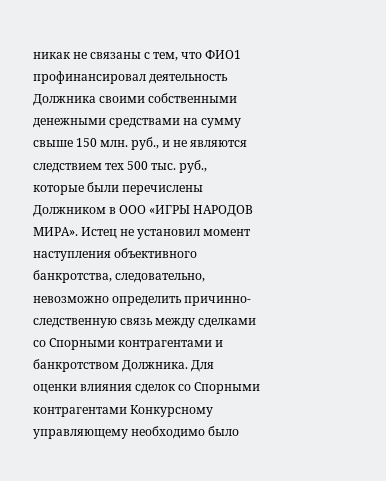никак не связаны с тем, что ФИО1 профинансировал деятельность Должника своими собственными денежными средствами на сумму свыше 150 млн. руб., и не являются следствием тех 500 тыс. руб., которые были перечислены Должником в OOО «ИГРЫ НАРОДОВ МИРА». Истец не установил момент наступления объективного банкротства, следовательно, невозможно определить причинно-следственную связь между сделками со Спорными контрагентами и банкротством Должника. Для оценки влияния сделок со Спорными контрагентами Конкурсному управляющему необходимо было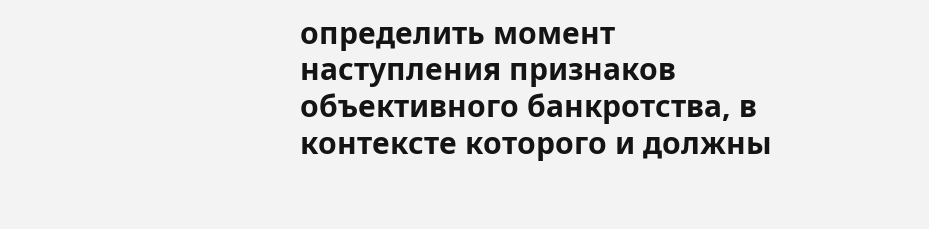определить момент наступления признаков объективного банкротства, в контексте которого и должны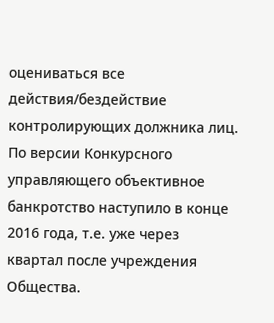оцениваться все действия/бездействие контролирующих должника лиц. По версии Конкурсного управляющего объективное банкротство наступило в конце 2016 года, т.е. уже через квартал после учреждения Общества.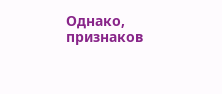Однако, признаков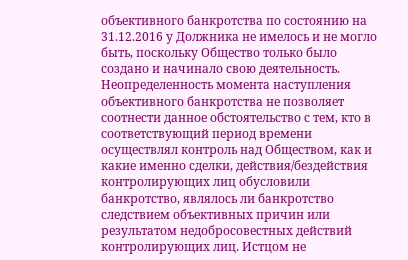объективного банкротства по состоянию на 31.12.2016 у Должника не имелось и не могло быть, поскольку Общество только было создано и начинало свою деятельность. Неопределенность момента наступления объективного банкротства не позволяет соотнести данное обстоятельство с тем, кто в соответствующий период времени осуществлял контроль над Обществом, как и какие именно сделки, действия/бездействия контролирующих лиц обусловили банкротство, являлось ли банкротство следствием объективных причин или результатом недобросовестных действий контролирующих лиц. Истцом не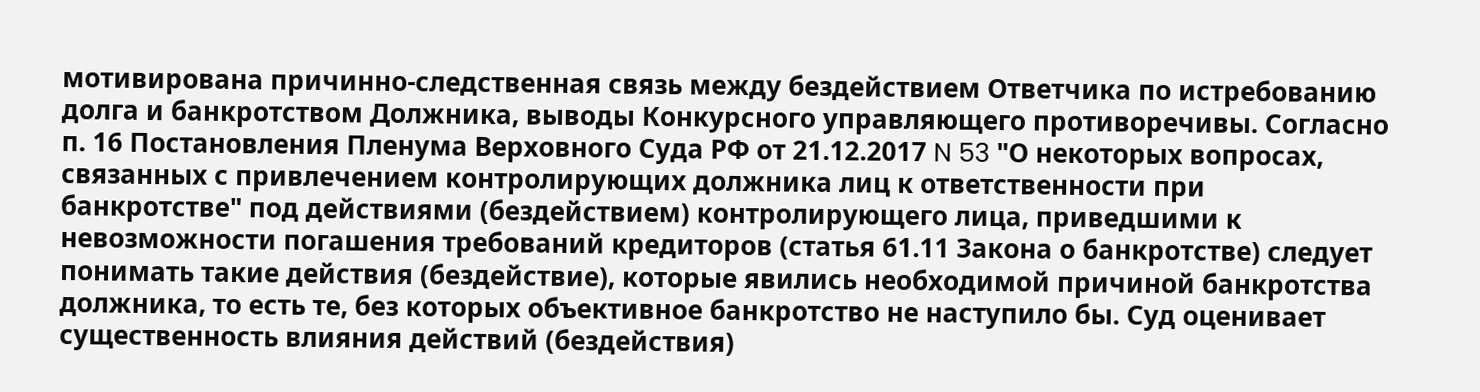мотивирована причинно-следственная связь между бездействием Ответчика по истребованию долга и банкротством Должника, выводы Конкурсного управляющего противоречивы. Согласно п. 16 Постановления Пленума Верховного Суда РФ от 21.12.2017 N 53 "О некоторых вопросах, связанных с привлечением контролирующих должника лиц к ответственности при банкротстве" под действиями (бездействием) контролирующего лица, приведшими к невозможности погашения требований кредиторов (статья 61.11 Закона о банкротстве) следует понимать такие действия (бездействие), которые явились необходимой причиной банкротства должника, то есть те, без которых объективное банкротство не наступило бы. Суд оценивает существенность влияния действий (бездействия)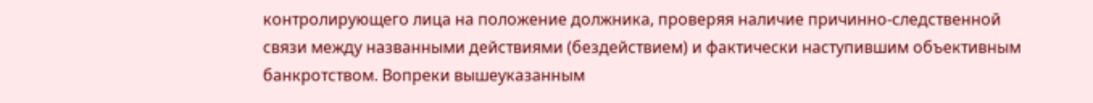контролирующего лица на положение должника, проверяя наличие причинно-следственной связи между названными действиями (бездействием) и фактически наступившим объективным банкротством. Вопреки вышеуказанным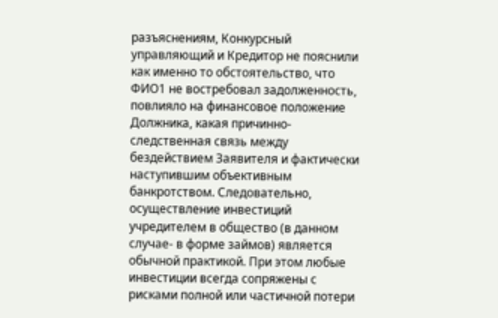разъяснениям, Конкурсный управляющий и Кредитор не пояснили как именно то обстоятельство, что ФИО1 не востребовал задолженность, повлияло на финансовое положение Должника, какая причинно-следственная связь между бездействием Заявителя и фактически наступившим объективным банкротством. Следовательно, осуществление инвестиций учредителем в общество (в данном случае- в форме займов) является обычной практикой. При этом любые инвестиции всегда сопряжены с рисками полной или частичной потери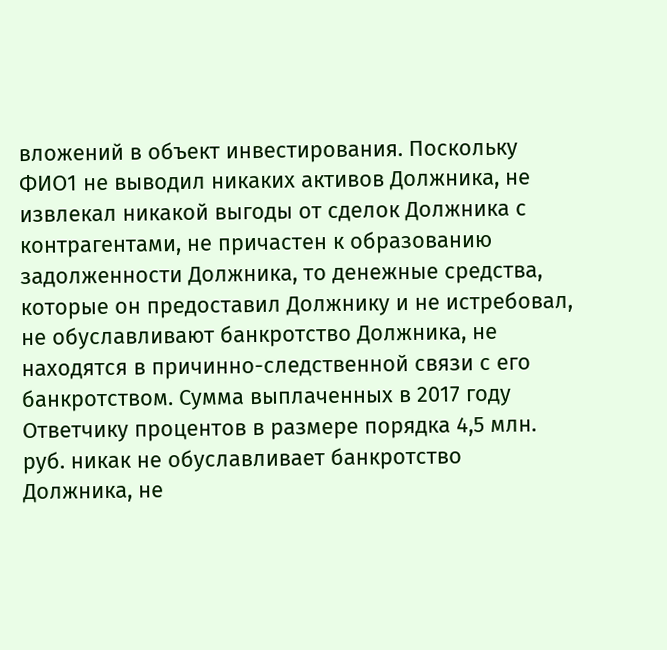вложений в объект инвестирования. Поскольку ФИО1 не выводил никаких активов Должника, не извлекал никакой выгоды от сделок Должника с контрагентами, не причастен к образованию задолженности Должника, то денежные средства, которые он предоставил Должнику и не истребовал, не обуславливают банкротство Должника, не находятся в причинно-следственной связи с его банкротством. Сумма выплаченных в 2017 году Ответчику процентов в размере порядка 4,5 млн. руб. никак не обуславливает банкротство Должника, не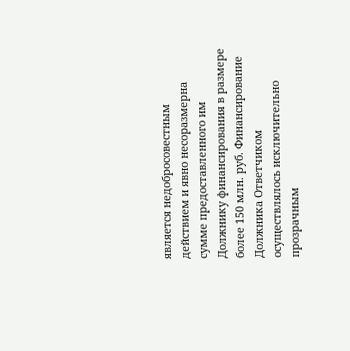является недобросовестным действием и явно несоразмерна сумме предоставленного им Должнику финансирования в размере более 150 млн. руб. Финансирование Должника Ответчиком осуществлялось исключительно прозрачным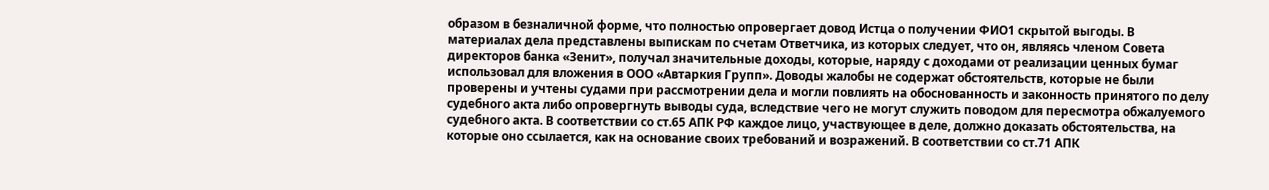образом в безналичной форме, что полностью опровергает довод Истца о получении ФИО1 скрытой выгоды. В материалах дела представлены выпискам по счетам Ответчика, из которых следует, что он, являясь членом Совета директоров банка «Зенит», получал значительные доходы, которые, наряду с доходами от реализации ценных бумаг использовал для вложения в ООО «Автаркия Групп». Доводы жалобы не содержат обстоятельств, которые не были проверены и учтены судами при рассмотрении дела и могли повлиять на обоснованность и законность принятого по делу судебного акта либо опровергнуть выводы суда, вследствие чего не могут служить поводом для пересмотра обжалуемого судебного акта. В соответствии со ст.65 АПК РФ каждое лицо, участвующее в деле, должно доказать обстоятельства, на которые оно ссылается, как на основание своих требований и возражений. В соответствии со ст.71 АПК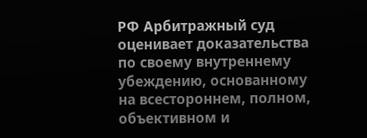РФ Арбитражный суд оценивает доказательства по своему внутреннему убеждению, основанному на всестороннем, полном, объективном и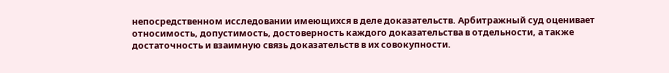непосредственном исследовании имеющихся в деле доказательств. Арбитражный суд оценивает относимость, допустимость, достоверность каждого доказательства в отдельности, а также достаточность и взаимную связь доказательств в их совокупности.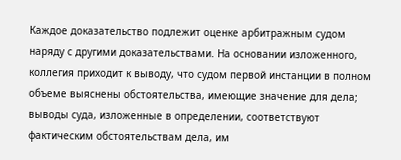Каждое доказательство подлежит оценке арбитражным судом наряду с другими доказательствами. На основании изложенного, коллегия приходит к выводу, что судом первой инстанции в полном объеме выяснены обстоятельства, имеющие значение для дела; выводы суда, изложенные в определении, соответствуют фактическим обстоятельствам дела, им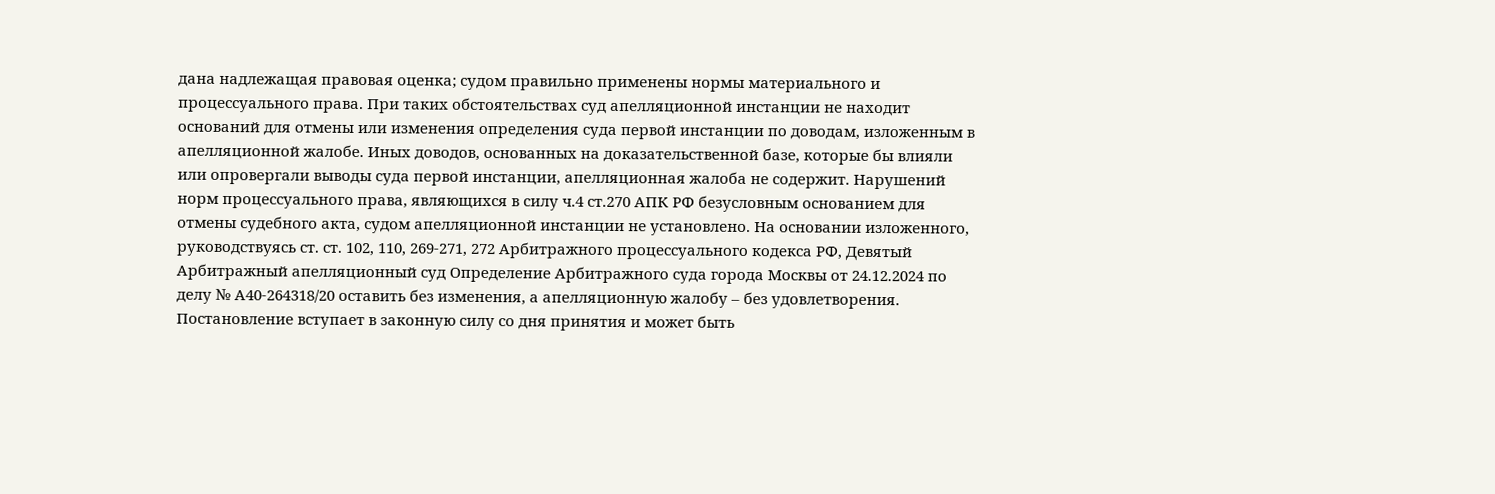дана надлежащая правовая оценка; судом правильно применены нормы материального и процессуального права. При таких обстоятельствах суд апелляционной инстанции не находит оснований для отмены или изменения определения суда первой инстанции по доводам, изложенным в апелляционной жалобе. Иных доводов, основанных на доказательственной базе, которые бы влияли или опровергали выводы суда первой инстанции, апелляционная жалоба не содержит. Нарушений норм процессуального права, являющихся в силу ч.4 ст.270 АПК РФ безусловным основанием для отмены судебного акта, судом апелляционной инстанции не установлено. На основании изложенного, руководствуясь ст. ст. 102, 110, 269-271, 272 Арбитражного процессуального кодекса РФ, Девятый Арбитражный апелляционный суд Определение Арбитражного суда города Москвы от 24.12.2024 по делу № А40-264318/20 оставить без изменения, а апелляционную жалобу – без удовлетворения. Постановление вступает в законную силу со дня принятия и может быть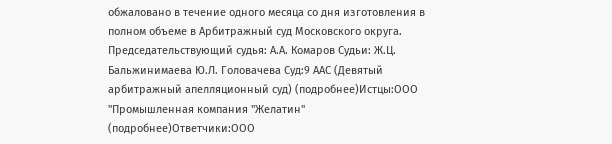обжаловано в течение одного месяца со дня изготовления в полном объеме в Арбитражный суд Московского округа. Председательствующий судья: А.А. Комаров Судьи: Ж.Ц. Бальжинимаева Ю.Л. Головачева Суд:9 ААС (Девятый арбитражный апелляционный суд) (подробнее)Истцы:ООО "Промышленная компания "Желатин" (подробнее)Ответчики:ООО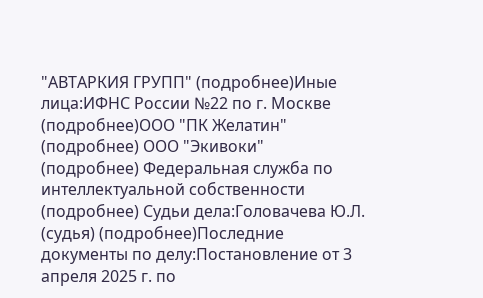"АВТАРКИЯ ГРУПП" (подробнее)Иные лица:ИФНС России №22 по г. Москве (подробнее)ООО "ПК Желатин" (подробнее) ООО "Экивоки" (подробнее) Федеральная служба по интеллектуальной собственности (подробнее) Судьи дела:Головачева Ю.Л. (судья) (подробнее)Последние документы по делу:Постановление от 3 апреля 2025 г. по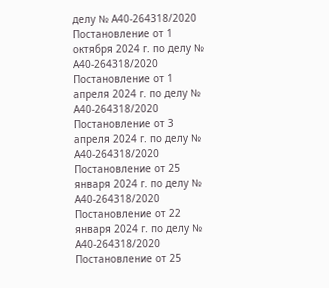делу № А40-264318/2020 Постановление от 1 октября 2024 г. по делу № А40-264318/2020 Постановление от 1 апреля 2024 г. по делу № А40-264318/2020 Постановление от 3 апреля 2024 г. по делу № А40-264318/2020 Постановление от 25 января 2024 г. по делу № А40-264318/2020 Постановление от 22 января 2024 г. по делу № А40-264318/2020 Постановление от 25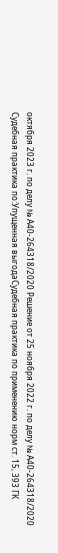октября 2023 г. по делу № А40-264318/2020 Решение от 25 ноября 2022 г. по делу № А40-264318/2020 Судебная практика по:Упущенная выгодаСудебная практика по применению норм ст. 15, 393 ГК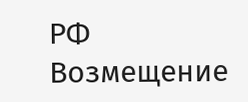РФ Возмещение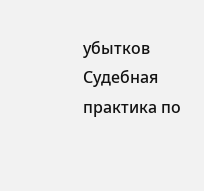убытков Судебная практика по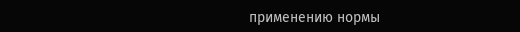применению нормы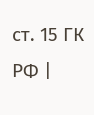ст. 15 ГК РФ |